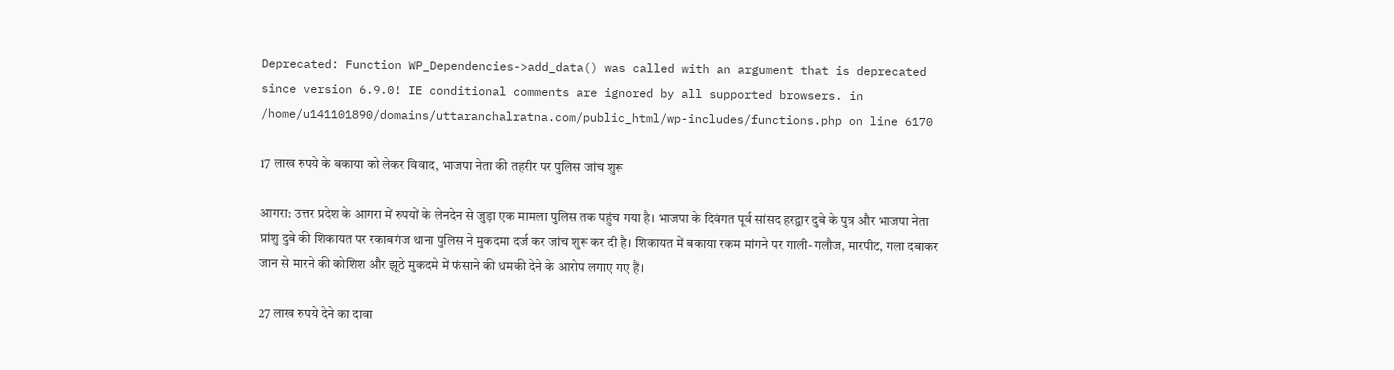Deprecated: Function WP_Dependencies->add_data() was called with an argument that is deprecated since version 6.9.0! IE conditional comments are ignored by all supported browsers. in /home/u141101890/domains/uttaranchalratna.com/public_html/wp-includes/functions.php on line 6170

17 लाख रुपये के बकाया को लेकर विवाद, भाजपा नेता की तहरीर पर पुलिस जांच शुरू

आगरा: उत्तर प्रदेश के आगरा में रुपयों के लेनदेन से जुड़ा एक मामला पुलिस तक पहुंच गया है। भाजपा के दिवंगत पूर्व सांसद हरद्वार दुबे के पुत्र और भाजपा नेता प्रांशु दुबे की शिकायत पर रकाबगंज थाना पुलिस ने मुकदमा दर्ज कर जांच शुरू कर दी है। शिकायत में बकाया रकम मांगने पर गाली-गलौज, मारपीट, गला दबाकर जान से मारने की कोशिश और झूठे मुकदमे में फंसाने की धमकी देने के आरोप लगाए गए हैं।

27 लाख रुपये देने का दावा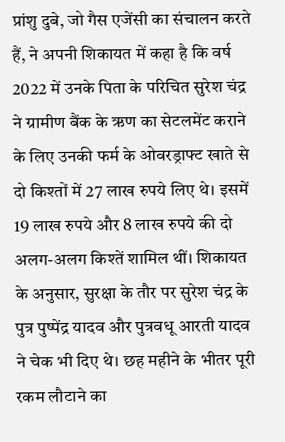प्रांशु दुबे, जो गैस एजेंसी का संचालन करते हैं, ने अपनी शिकायत में कहा है कि वर्ष 2022 में उनके पिता के परिचित सुरेश चंद्र ने ग्रामीण बैंक के ऋण का सेटलमेंट कराने के लिए उनकी फर्म के ओवरड्राफ्ट खाते से दो किश्तों में 27 लाख रुपये लिए थे। इसमें 19 लाख रुपये और 8 लाख रुपये की दो अलग-अलग किश्तें शामिल थीं। शिकायत के अनुसार, सुरक्षा के तौर पर सुरेश चंद्र के पुत्र पुष्पेंद्र यादव और पुत्रवधू आरती यादव ने चेक भी दिए थे। छह महीने के भीतर पूरी रकम लौटाने का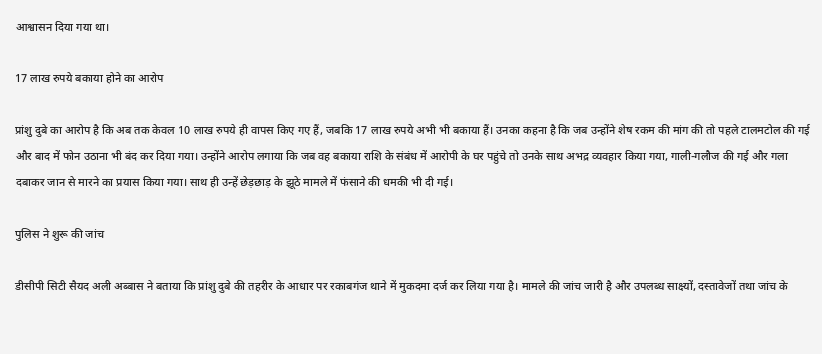आश्वासन दिया गया था।

17 लाख रुपये बकाया होने का आरोप

प्रांशु दुबे का आरोप है कि अब तक केवल 10 लाख रुपये ही वापस किए गए हैं, जबकि 17 लाख रुपये अभी भी बकाया हैं। उनका कहना है कि जब उन्होंने शेष रकम की मांग की तो पहले टालमटोल की गई और बाद में फोन उठाना भी बंद कर दिया गया। उन्होंने आरोप लगाया कि जब वह बकाया राशि के संबंध में आरोपी के घर पहुंचे तो उनके साथ अभद्र व्यवहार किया गया, गाली-गलौज की गई और गला दबाकर जान से मारने का प्रयास किया गया। साथ ही उन्हें छेड़छाड़ के झूठे मामले में फंसाने की धमकी भी दी गई।

पुलिस ने शुरू की जांच

डीसीपी सिटी सैयद अली अब्बास ने बताया कि प्रांशु दुबे की तहरीर के आधार पर रकाबगंज थाने में मुकदमा दर्ज कर लिया गया है। मामले की जांच जारी है और उपलब्ध साक्ष्यों, दस्तावेजों तथा जांच के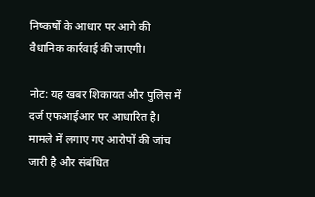निष्कर्षों के आधार पर आगे की वैधानिक कार्रवाई की जाएगी।

नोट: यह खबर शिकायत और पुलिस में दर्ज एफआईआर पर आधारित है। मामले में लगाए गए आरोपों की जांच जारी है और संबंधित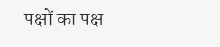पक्षों का पक्ष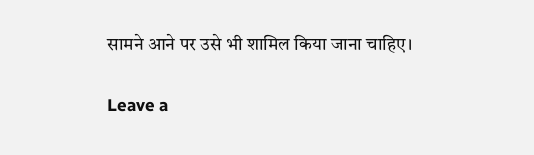सामने आने पर उसे भी शामिल किया जाना चाहिए।

Leave a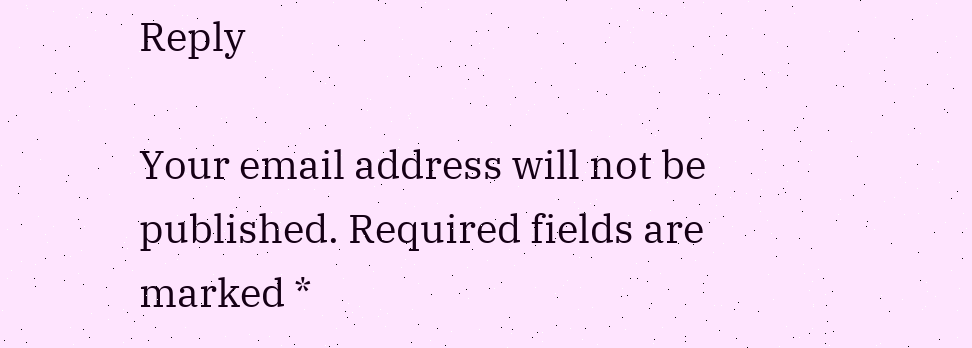Reply

Your email address will not be published. Required fields are marked *